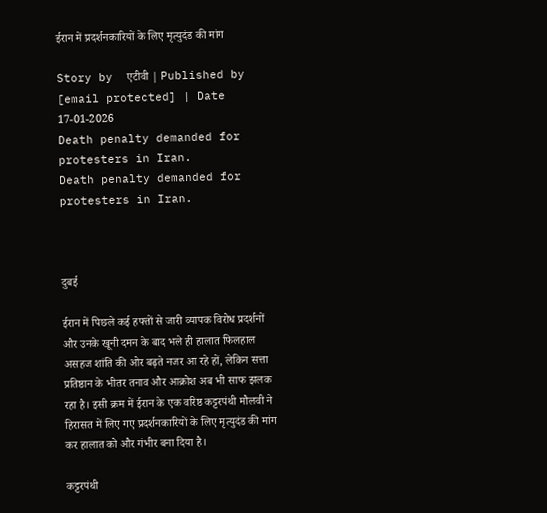ईरान में प्रदर्शनकारियों के लिए मृत्युदंड की मांग

Story by  एटीवी | Published by  [email protected] | Date 17-01-2026
Death penalty demanded for protesters in Iran.
Death penalty demanded for protesters in Iran.



दुबई

ईरान में पिछले कई हफ्तों से जारी व्यापक विरोध प्रदर्शनों और उनके खूनी दमन के बाद भले ही हालात फिलहाल असहज शांति की ओर बढ़ते नजर आ रहे हों, लेकिन सत्ता प्रतिष्ठान के भीतर तनाव और आक्रोश अब भी साफ झलक रहा है। इसी क्रम में ईरान के एक वरिष्ठ कट्टरपंथी मौलवी ने हिरासत में लिए गए प्रदर्शनकारियों के लिए मृत्युदंड की मांग कर हालात को और गंभीर बना दिया है।

कट्टरपंथी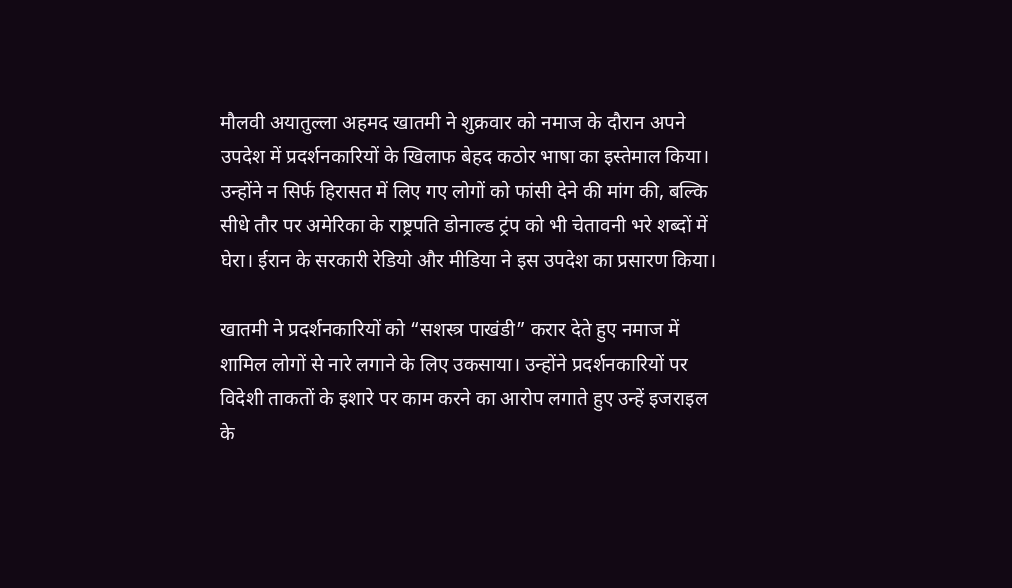मौलवी अयातुल्ला अहमद खातमी ने शुक्रवार को नमाज के दौरान अपने उपदेश में प्रदर्शनकारियों के खिलाफ बेहद कठोर भाषा का इस्तेमाल किया। उन्होंने न सिर्फ हिरासत में लिए गए लोगों को फांसी देने की मांग की, बल्कि सीधे तौर पर अमेरिका के राष्ट्रपति डोनाल्ड ट्रंप को भी चेतावनी भरे शब्दों में घेरा। ईरान के सरकारी रेडियो और मीडिया ने इस उपदेश का प्रसारण किया।

खातमी ने प्रदर्शनकारियों को “सशस्त्र पाखंडी” करार देते हुए नमाज में शामिल लोगों से नारे लगाने के लिए उकसाया। उन्होंने प्रदर्शनकारियों पर विदेशी ताकतों के इशारे पर काम करने का आरोप लगाते हुए उन्हें इजराइल के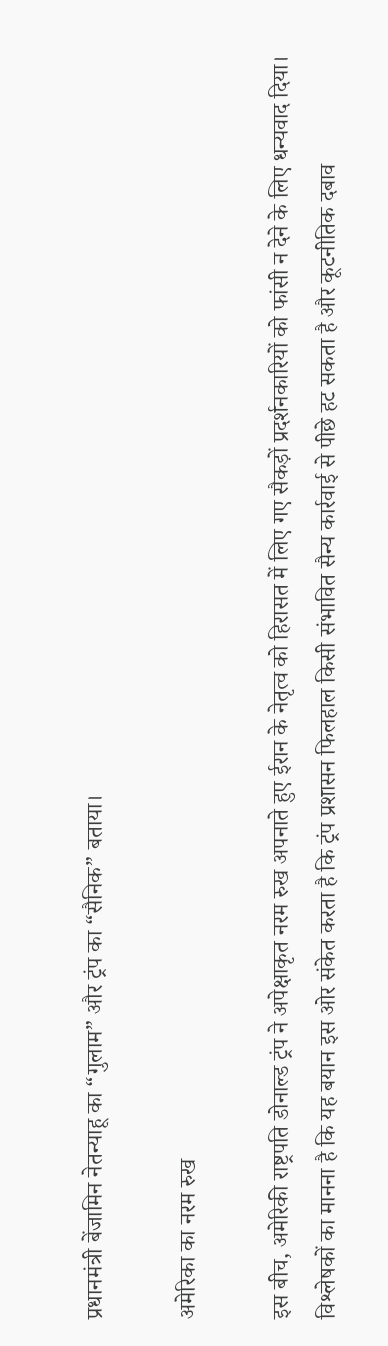प्रधानमंत्री बेंजामिन नेतन्याहू का “गुलाम” और ट्रंप का “सैनिक” बताया।

अमेरिका का नरम रुख

इस बीच, अमेरिकी राष्ट्रपति डोनाल्ड ट्रंप ने अपेक्षाकृत नरम रुख अपनाते हुए ईरान के नेतृत्व को हिरासत में लिए गए सैकड़ों प्रदर्शनकारियों को फांसी न देने के लिए धन्यवाद दिया। विश्लेषकों का मानना है कि यह बयान इस ओर संकेत करता है कि ट्रंप प्रशासन फिलहाल किसी संभावित सैन्य कार्रवाई से पीछे हट सकता है और कूटनीतिक दबाव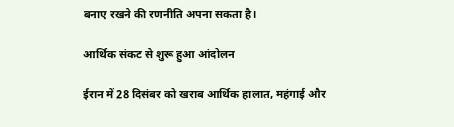बनाए रखने की रणनीति अपना सकता है।

आर्थिक संकट से शुरू हुआ आंदोलन

ईरान में 28 दिसंबर को खराब आर्थिक हालात, महंगाई और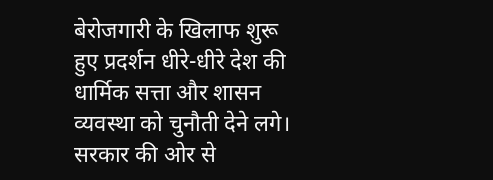बेरोजगारी के खिलाफ शुरू हुए प्रदर्शन धीरे-धीरे देश की धार्मिक सत्ता और शासन व्यवस्था को चुनौती देने लगे। सरकार की ओर से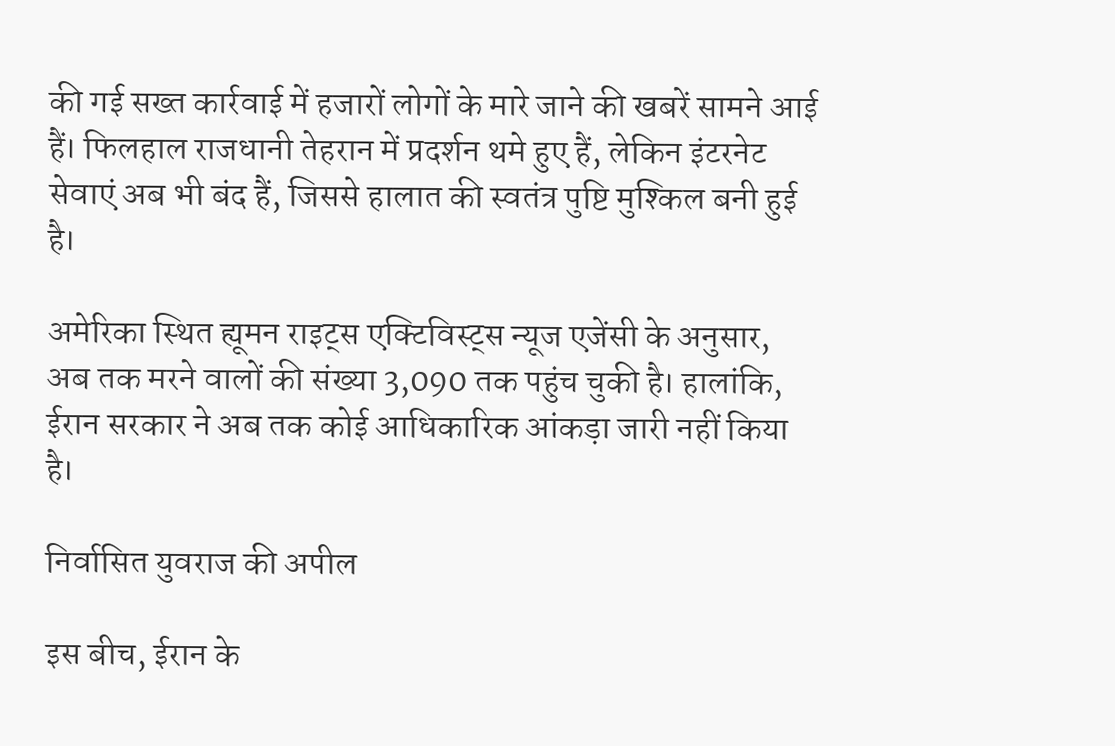की गई सख्त कार्रवाई में हजारों लोगों के मारे जाने की खबरें सामने आई हैं। फिलहाल राजधानी तेहरान में प्रदर्शन थमे हुए हैं, लेकिन इंटरनेट सेवाएं अब भी बंद हैं, जिससे हालात की स्वतंत्र पुष्टि मुश्किल बनी हुई है।

अमेरिका स्थित ह्यूमन राइट्स एक्टिविस्ट्स न्यूज एजेंसी के अनुसार, अब तक मरने वालों की संख्या 3,090 तक पहुंच चुकी है। हालांकि, ईरान सरकार ने अब तक कोई आधिकारिक आंकड़ा जारी नहीं किया है।

निर्वासित युवराज की अपील

इस बीच, ईरान के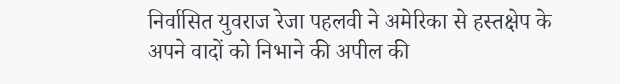निर्वासित युवराज रेजा पहलवी ने अमेरिका से हस्तक्षेप के अपने वादों को निभाने की अपील की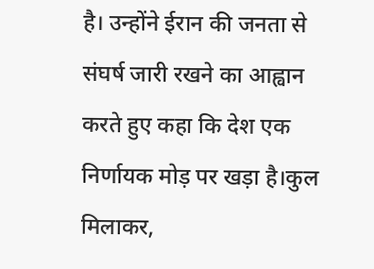है। उन्होंने ईरान की जनता से संघर्ष जारी रखने का आह्वान करते हुए कहा कि देश एक निर्णायक मोड़ पर खड़ा है।कुल मिलाकर,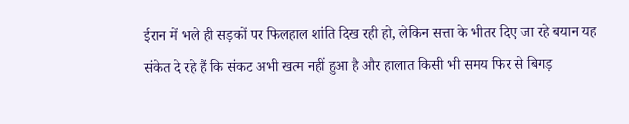ईरान में भले ही सड़कों पर फिलहाल शांति दिख रही हो, लेकिन सत्ता के भीतर दिए जा रहे बयान यह संकेत दे रहे हैं कि संकट अभी खत्म नहीं हुआ है और हालात किसी भी समय फिर से बिगड़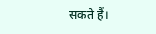सकते हैं।